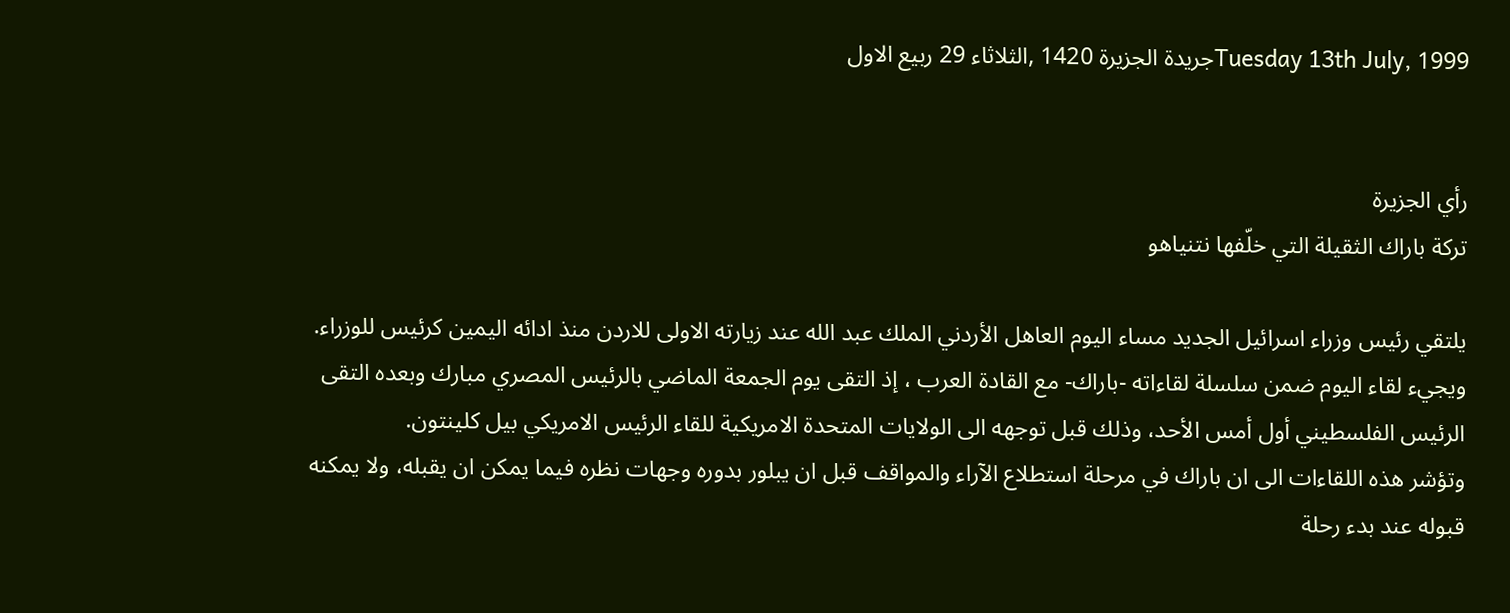Tuesday 13th July, 1999جريدة الجزيرة 1420 ,الثلاثاء 29 ربيع الاول


رأي الجزيرة
تركة باراك الثقيلة التي خلّفها نتنياهو

يلتقي رئيس وزراء اسرائيل الجديد مساء اليوم العاهل الأردني الملك عبد الله عند زيارته الاولى للاردن منذ ادائه اليمين كرئيس للوزراء.
ويجيء لقاء اليوم ضمن سلسلة لقاءاته -باراك- مع القادة العرب ، إذ التقى يوم الجمعة الماضي بالرئيس المصري مبارك وبعده التقى الرئيس الفلسطيني أول أمس الأحد، وذلك قبل توجهه الى الولايات المتحدة الامريكية للقاء الرئيس الامريكي بيل كلينتون.
وتؤشر هذه اللقاءات الى ان باراك في مرحلة استطلاع الآراء والمواقف قبل ان يبلور بدوره وجهات نظره فيما يمكن ان يقبله، ولا يمكنه قبوله عند بدء رحلة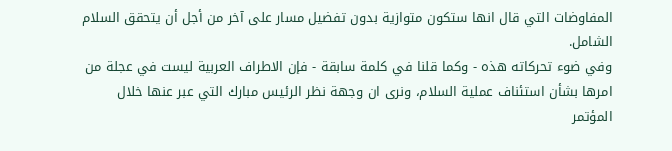المفاوضات التي قال انها ستكون متوازية بدون تفضيل مسار على آخر من أجل أن يتحقق السلام الشامل.
وفي ضوء تحركاته هذه - وكما قلنا في كلمة سابقة - فإن الاطراف العربية ليست في عجلة من امرها بشأن استئناف عملية السلام، ونرى ان وجهة نظر الرئيس مبارك التي عبر عنها خلال المؤتمر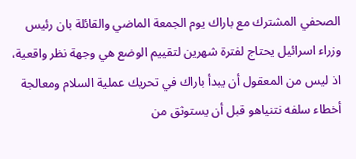الصحفي المشترك مع باراك يوم الجمعة الماضي والقائلة بان رئيس وزراء اسرائيل يحتاج لفترة شهرين لتقييم الوضع هي وجهة نظر واقعية، اذ ليس من المعقول أن يبدأ باراك في تحريك عملية السلام ومعالجة أخطاء سلفه نتنياهو قبل أن يستوثق من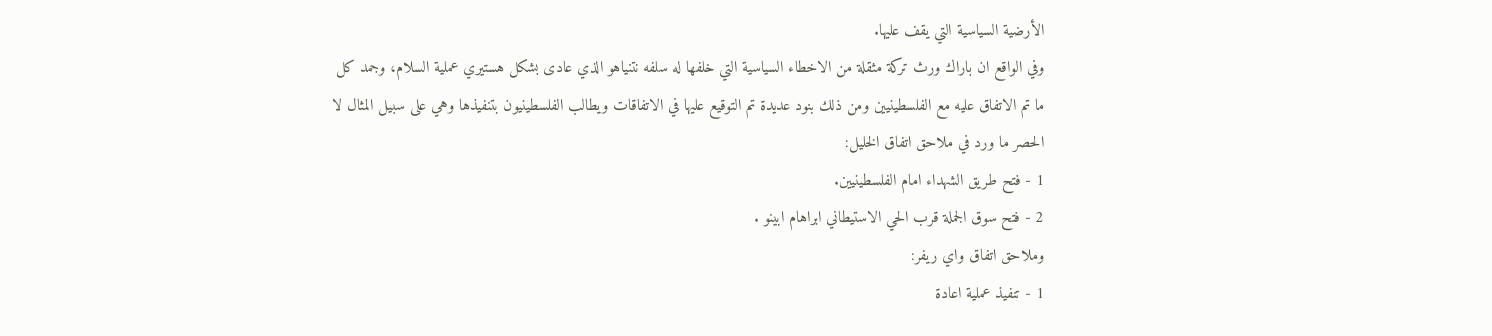الأرضية السياسية التي يقف عليها.
وفي الواقع ان باراك ورث تركة مثقلة من الاخطاء السياسية التي خلفها له سلفه نتنياهو الذي عادى بشكل هستيري عملية السلام، وجمد كل ما تم الاتفاق عليه مع الفلسطينيين ومن ذلك بنود عديدة تم التوقيع عليها في الاتفاقات ويطالب الفلسطينيون بتنفيذها وهي على سبيل المثال لا الحصر ما ورد في ملاحق اتفاق الخليل:
1 - فتح طريق الشهداء امام الفلسطينيين.
2 - فتح سوق الجملة قرب الحي الاستيطاني ابراهام ابينو .
وملاحق اتفاق واي ريفر:
1 - تنفيذ عملية اعادة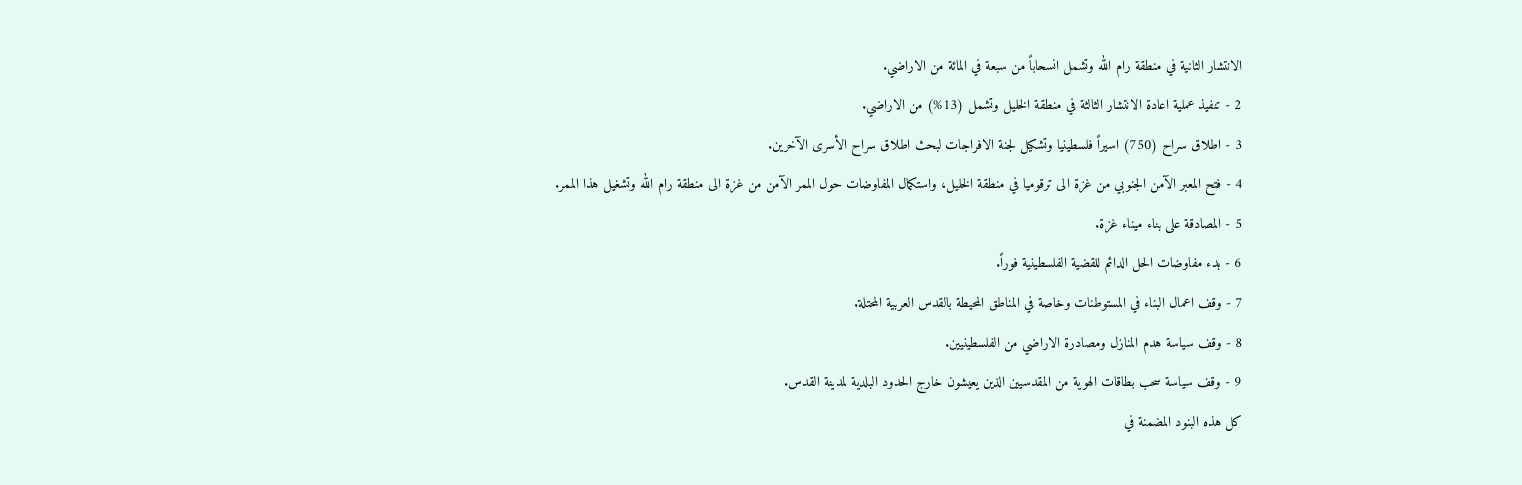الانتشار الثانية في منطقة رام الله وتشمل انسحاباً من سبعة في المائة من الاراضي.
2 - تنفيذ عملية اعادة الانتشار الثالثة في منطقة الخليل وتشمل (13%) من الاراضي.
3 - اطلاق سراح (750) اسيراً فلسطينيا وتشكيل لجنة الافراجات لبحث اطلاق سراح الأسرى الآخرين.
4 - فتح المعبر الآمن الجنوبي من غزة الى ترقوميا في منطقة الخليل، واستكمال المفاوضات حول الممر الآمن من غزة الى منطقة رام الله وتشغيل هذا الممر.
5 - المصادقة على بناء ميناء غزة.
6 - بدء مفاوضات الحل الدائم للقضية الفلسطينية فوراً.
7 - وقف اعمال البناء في المستوطنات وخاصة في المناطق المحيطة بالقدس العربية المحتلة.
8 - وقف سياسة هدم المنازل ومصادرة الاراضي من الفلسطينيين.
9 - وقف سياسة سحب بطاقات الهوية من المقدسيين الذين يعيشون خارج الحدود البلدية لمدينة القدس.
كل هذه البنود المضمنة في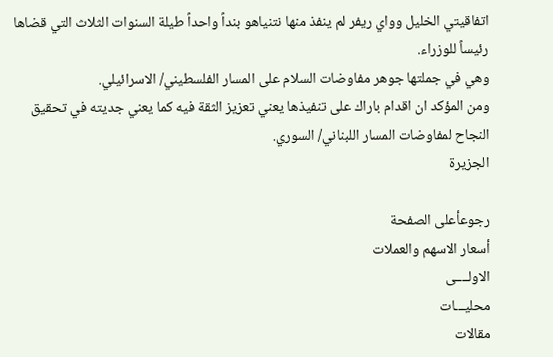اتفاقيتي الخليل وواي ريفر لم ينفذ منها نتنياهو بنداً واحداً طيلة السنوات الثلاث التي قضاها رئيساً للوزراء.
وهي في جملتها جوهر مفاوضات السلام على المسار الفلسطيني/ الاسرائيلي.
ومن المؤكد ان اقدام باراك على تنفيذها يعني تعزيز الثقة فيه كما يعني جديته في تحقيق النجاح لمفاوضات المسار اللبناني/ السوري.
الجزيرة

رجوعأعلى الصفحة
أسعار الاسهم والعملات
الاولــــى
محليـــات
مقالات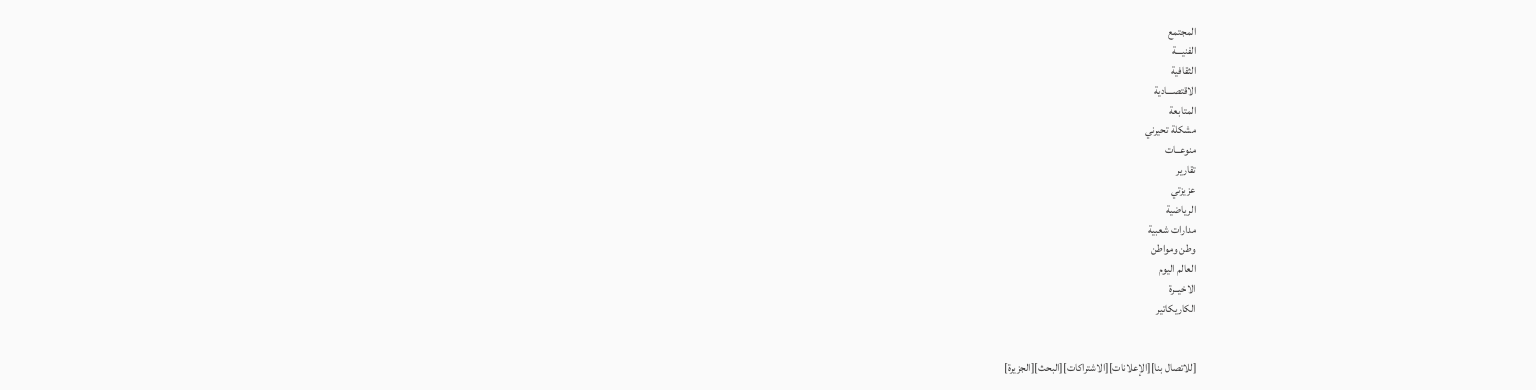المجتمع
الفنيـــة
الثقافية
الاقتصـــادية
المتابعة
مشكلة تحيرني
منوعــات
تقارير
عزيزتي
الرياضية
مدارات شعبية
وطن ومواطن
العالم اليوم
الاخيــرة
الكاريكاتير


[للاتصال بنا][الإعلانات][الاشتراكات][البحث][الجزيرة]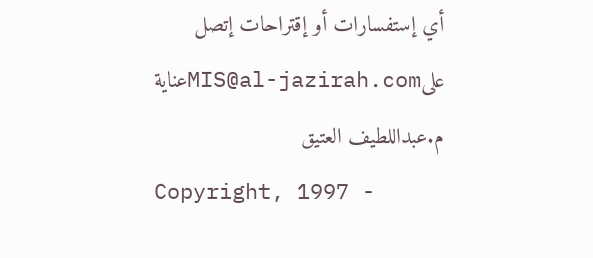أي إستفسارات أو إقتراحات إتصل علىMIS@al-jazirah.comعناية م.عبداللطيف العتيق
Copyright, 1997 -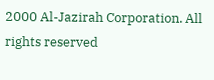2000 Al-Jazirah Corporation. All rights reserved